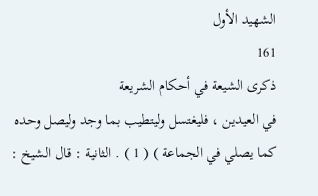الشهيد الأول
161
ذكرى الشيعة في أحكام الشريعة
في العيدين ، فليغتسل وليتطيب بما وجد وليصل وحده كما يصلي في الجماعة ) ( 1 ) . الثانية : قال الشيخ :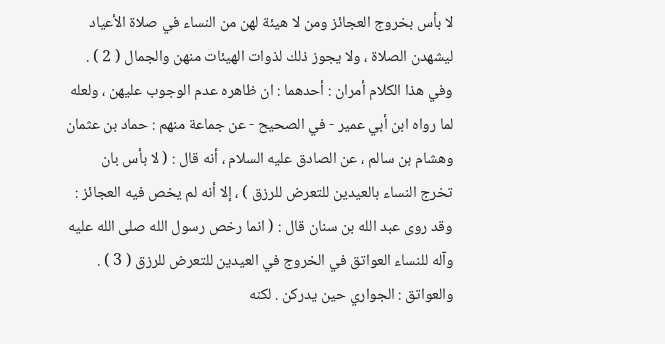لا بأس بخروج العجائز ومن لا هيئة لهن من النساء في صلاة الأعياد ليشهدن الصلاة ، ولا يجوز ذلك لذوات الهيئات منهن والجمال ( 2 ) . وفي هذا الكلام أمران : أحدهما : ان ظاهره عدم الوجوب عليهن ، ولعله لما رواه ابن أبي عمير - في الصحيح - عن جماعة منهم : حماد بن عثمان وهشام بن سالم ، عن الصادق عليه السلام ، أنه قال : ( لا بأس بان تخرج النساء بالعيدين للتعرض للرزق ) ، إلا أنه لم يخص فيه العجائز : وقد روى عبد الله بن سنان قال : ( انما رخص رسول الله صلى الله عليه وآله للنساء العواتق في الخروج في العيدين للتعرض للرزق ( 3 ) . والعواتق : الجواري حين يدركن . لكنه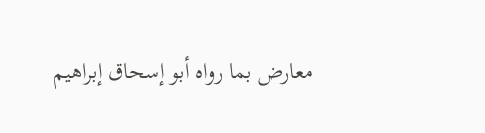معارض بما رواه أبو إسحاق إبراهيم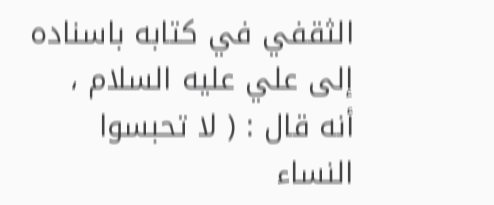الثقفي في كتابه باسناده إلى علي عليه السلام ، أنه قال : ( لا تحبسوا النساء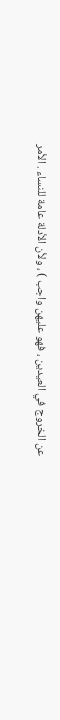عن الخروج في العيدين ، فهو عليهن واجب ) ، ولأن الأدلة عامة للنساء . الأمر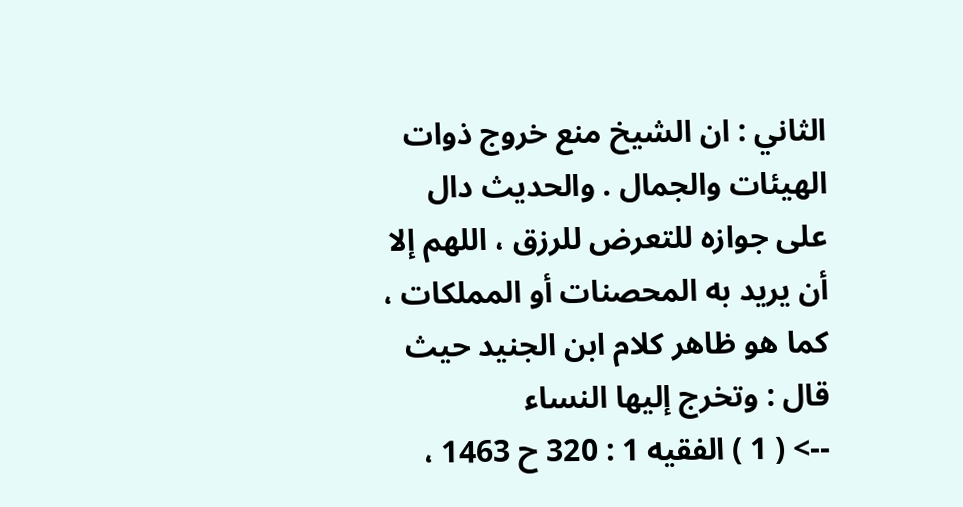الثاني : ان الشيخ منع خروج ذوات الهيئات والجمال . والحديث دال على جوازه للتعرض للرزق ، اللهم إلا أن يريد به المحصنات أو المملكات ، كما هو ظاهر كلام ابن الجنيد حيث قال : وتخرج إليها النساء
--> ( 1 ) الفقيه 1 : 320 ح 1463 ،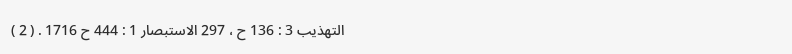التهذيب 3 : 136 ح ، 297 الاستبصار 1 : 444 ح 1716 . ( 2 )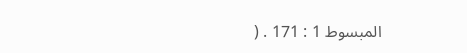المبسوط 1 : 171 . (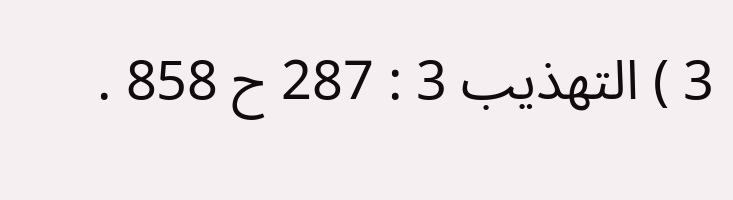3 ) التهذيب 3 : 287 ح 858 .